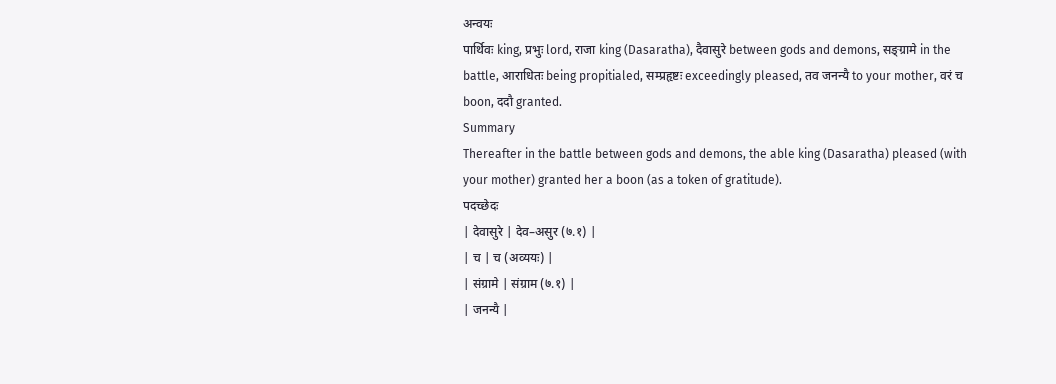अन्वयः
पार्थिवः king, प्रभुः lord, राजा king (Dasaratha), दैवासुरे between gods and demons, सङ्ग्रामे in the battle, आराधितः being propitialed, सम्प्रहृष्टः exceedingly pleased, तव जनन्यै to your mother, वरं च boon, ददौ granted.
Summary
Thereafter in the battle between gods and demons, the able king (Dasaratha) pleased (with your mother) granted her a boon (as a token of gratitude).
पदच्छेदः
| देवासुरे | देव–असुर (७.१) |
| च | च (अव्ययः) |
| संग्रामे | संग्राम (७.१) |
| जनन्यै |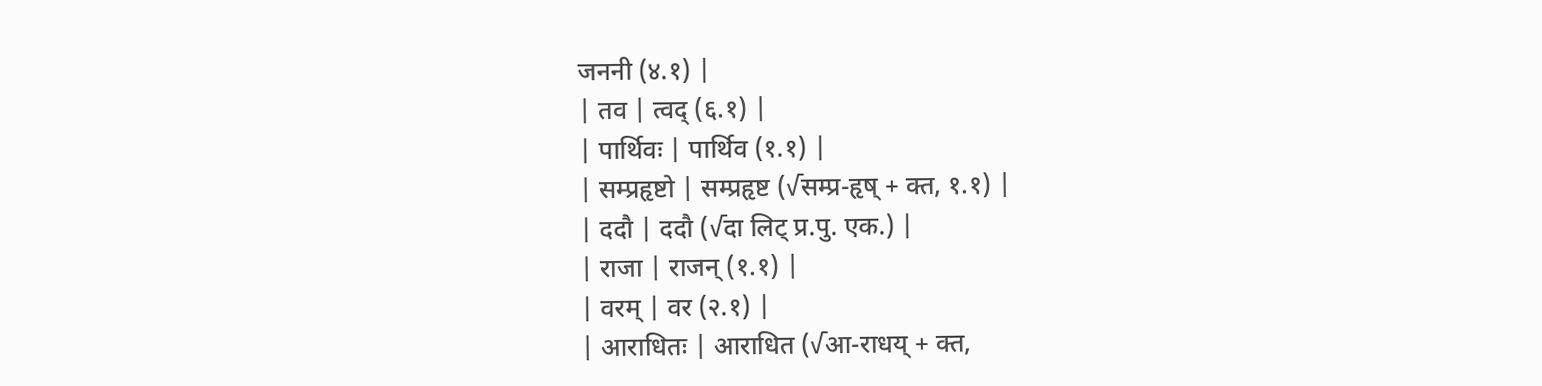जननी (४.१) |
| तव | त्वद् (६.१) |
| पार्थिवः | पार्थिव (१.१) |
| सम्प्रहृष्टो | सम्प्रहृष्ट (√सम्प्र-हृष् + क्त, १.१) |
| ददौ | ददौ (√दा लिट् प्र.पु. एक.) |
| राजा | राजन् (१.१) |
| वरम् | वर (२.१) |
| आराधितः | आराधित (√आ-राधय् + क्त,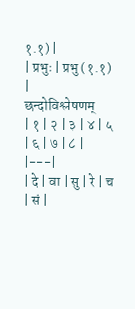१.१) |
| प्रभुः | प्रभु (१.१) |
छन्दोविश्लेषणम्
| १ | २ | ३ | ४ | ५ | ६ | ७ | ८ |
|---|
| दे | वा | सु | रे | च | सं |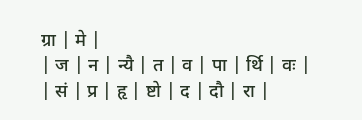ग्रा | मे |
| ज | न | न्यै | त | व | पा | र्थि | वः |
| सं | प्र | हृ | ष्टो | द | दौ | रा |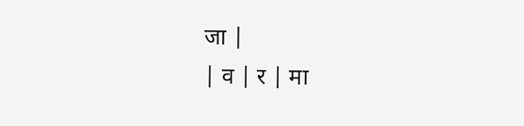जा |
| व | र | मा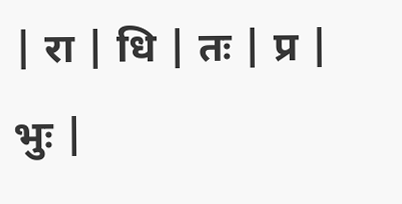| रा | धि | तः | प्र | भुः |